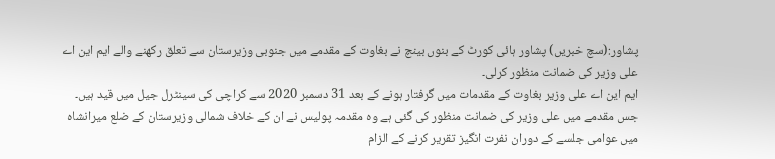پشاور:(سچ خبریں) پشاور ہائی کورٹ کے بنوں بینچ نے بغاوت کے مقدمے میں جنوبی وزیرستان سے تعلق رکھنے والے ایم این اے علی وزیر کی ضمانت منظور کرلی۔
ایم این اے علی وزیر بغاوت کے مقدمات میں گرفتار ہونے کے بعد 31 دسمبر 2020 سے کراچی کی سینٹرل جیل میں قید ہیں۔ جس مقدمے میں علی وزیر کی ضمانت منظور کی گئی ہے وہ مقدمہ پولیس نے ان کے خلاف شمالی وزیرستان کے ضلع میرانشاہ میں عوامی جلسے کے دوران نفرت انگیز تقریر کرنے کے الزام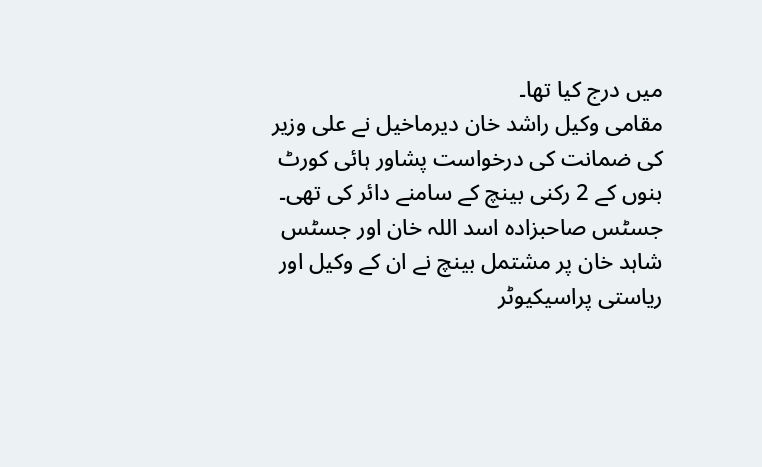میں درج کیا تھا۔
مقامی وکیل راشد خان دیرماخیل نے علی وزیر کی ضمانت کی درخواست پشاور ہائی کورٹ بنوں کے 2 رکنی بینچ کے سامنے دائر کی تھی۔
جسٹس صاحبزادہ اسد اللہ خان اور جسٹس شاہد خان پر مشتمل بینچ نے ان کے وکیل اور ریاستی پراسیکیوٹر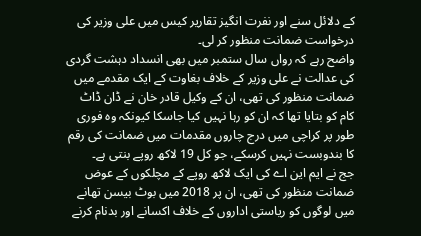کے دلائل سنے اور نفرت انگیز تقاریر کیس میں علی وزیر کی درخواست ضمانت منظور کر لی۔
واضح رہے کہ رواں سال ستمبر میں بھی انسداد دہشت گردی کی عدالت نے علی وزیر کے خلاف بغاوت کے ایک مقدمے میں ضمانت منظور کی تھی، ان کے وکیل قادر خان نے ڈان ڈاٹ کام کو بتایا تھا کہ ان کو رہا نہیں کیا جاسکا کیونکہ وہ فوری طور پر کراچی میں درج چاروں مقدمات میں ضمانت کی رقم کا بندوبست نہیں کرسکے، جو کل 19 لاکھ روپے بنتی ہے۔
جج نے ایم این اے کی ایک لاکھ روپے کے مچلکوں کے عوض ضمانت منظور کی تھی، ان پر 2018 میں بوٹ بیسن تھانے میں لوگوں کو ریاستی اداروں کے خلاف اکسانے اور بدنام کرنے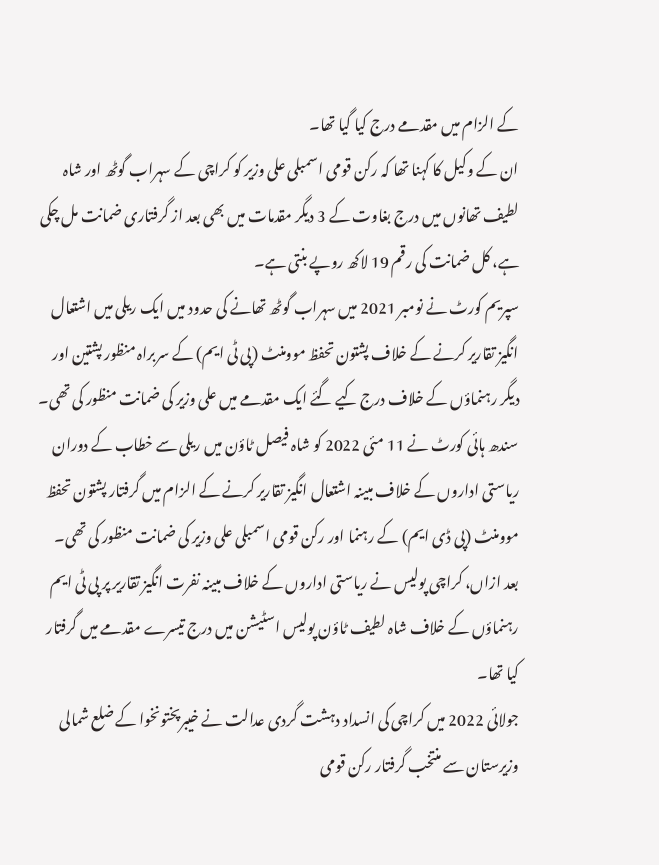کے الزام میں مقدمے درج کیا گیا تھا۔
ان کے وکیل کا کہنا تھا کہ رکن قومی اسمبلی علی وزیر کو کراچی کے سہراب گوٹھ اور شاہ لطیف تھانوں میں درج بغاوت کے 3 دیگر مقدمات میں بھی بعد از گرفتاری ضمانت مل چکی ہے، کل ضمانت کی رقم 19 لاکھ روپے بنتی ہے۔
سپریم کورٹ نے نومبر 2021 میں سہراب گوٹھ تھانے کی حدود میں ایک ریلی میں اشتعال انگیز تقاریر کرنے کے خلاف پشتون تحفظ موومنٹ (پی ٹی ایم) کے سربراہ منظور پشتین اور دیگر رہنماؤں کے خلاف درج کیے گئے ایک مقدمے میں علی وزیر کی ضمانت منظور کی تھی۔
سندھ ہائی کورٹ نے 11 مئی 2022 کو شاہ فیصل ٹاؤن میں ریلی سے خطاب کے دوران ریاستی اداروں کے خلاف مبینہ اشتعال انگیز تقاریر کرنے کے الزام میں گرفتار پشتون تحفظ موومنٹ (پی ڈی ایم) کے رہنما اور رکن قومی اسمبلی علی وزیر کی ضمانت منظور کی تھی۔
بعد ازاں، کراچی پولیس نے ریاستی اداروں کے خلاف مبینہ نفرت انگیز تقاریر پر پی ٹی ایم رہنماؤں کے خلاف شاہ لطیف ٹاؤن پولیس اسٹیشن میں درج تیسرے مقدمے میں گرفتار کیا تھا۔
جولائی 2022 میں کراچی کی انسداد دہشت گردی عدالت نے خیبرپختونخوا کے ضلع شمالی وزیرستان سے منتخب گرفتار رکن قومی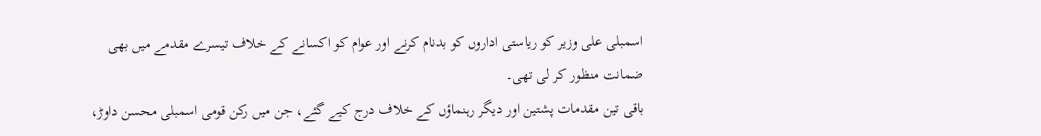اسمبلی علی وزیر کو ریاستی اداروں کو بدنام کرنے اور عوام کو اکسانے کے خلاف تیسرے مقدمے میں بھی ضمانت منظور کر لی تھی۔
باقی تین مقدمات پشتین اور دیگر رہنماؤں کے خلاف درج کیے گئے، جن میں رکن قومی اسمبلی محسن داوڑ،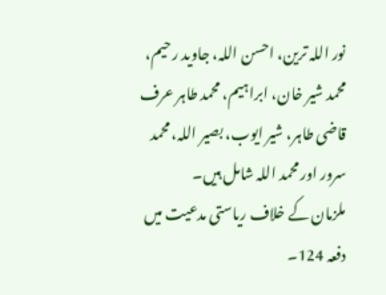نور اللہ ترین، احسن اللہ، جاوید رحیم، محمد شیر خان، ابراہیم، محمد طاہر عرف قاضی طاہر، شیر ایوب، بصیر اللہ، محمد سرور اور محمد اللہ شامل ہیں۔
ملزمان کے خلاف ریاستی مدعیت میں دفعہ 124۔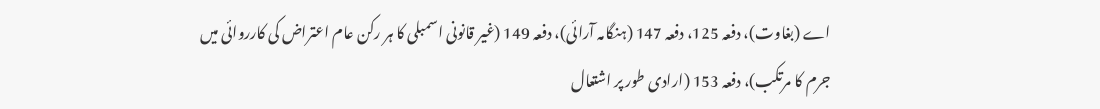اے (بغاوت)، دفعہ 125، دفعہ 147 (ہنگامہ آرائی)، دفعہ 149 (غیر قانونی اسمبلی کا ہر رکن عام اعتراض کی کارروائی میں جرم کا مرتکب)، دفعہ 153 (ارادی طور پر اشتعال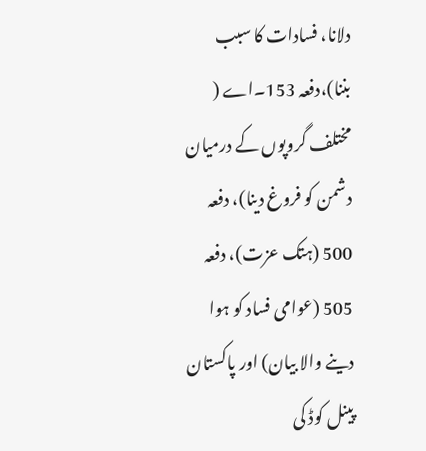دلانا، فسادات کا سبب بننا)،دفعہ 153۔اے ( مختلف گروپوں کے درمیان دشمن کو فروغ دینا)، دفعہ 500 (ہتک عزت)، دفعہ 505 (عوامی فساد کو ہوا دینے والا بیان) اور پاکستان پینل کوڈ کی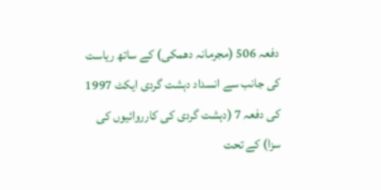دفعہ 506 (مجرمانہ دھمکی) کے ساتھ ریاست کی جانب سے انسداد دہشت گردی ایکٹ 1997 کی دفعہ 7 (دہشت گردی کی کارروائیوں کی سزا) کے تحت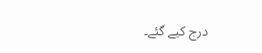درج کیے گئے۔